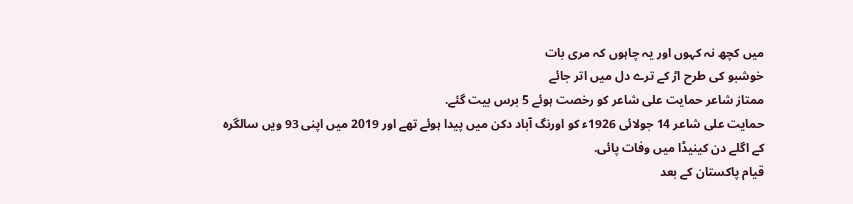میں کچھ نہ کہوں اور یہ چاہوں کہ مری بات
خوشبو کی طرح اڑ کے ترے دل میں اتر جائے
ممتاز شاعر حمایت علی شاعر کو رخصت ہوئے 5 برس بیت گئے.
حمایت علی شاعر 14 جولائی 1926ء کو اورنگ آباد دکن میں پیدا ہوئے تھے اور 2019 میں اپنی 93 ویں سالگرہ کے اگلے دن کینیڈا میں وفات پائی.
قیام پاکستان کے بعد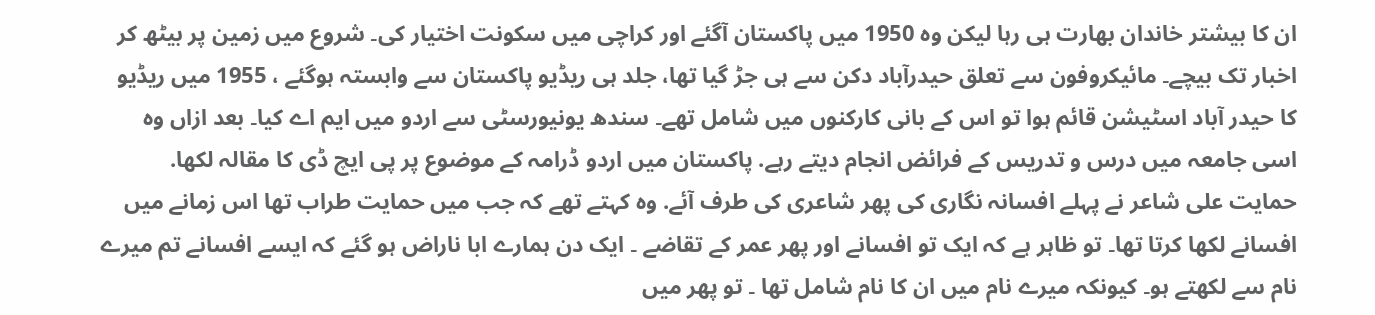ان کا بیشتر خاندان بھارت ہی رہا لیکن وہ 1950 میں پاکستان آگئے اور کراچی میں سکونت اختیار کی۔ شروع میں زمین پر بیٹھ کر اخبار تک بیچے۔ مائیکروفون سے تعلق حیدرآباد دکن سے ہی جڑ گیا تھا، جلد ہی ریڈیو پاکستان سے وابستہ ہوگئے ، 1955 میں ریڈیو کا حیدر آباد اسٹیشن قائم ہوا تو اس کے بانی کارکنوں میں شامل تھے۔ سندھ یونیورسٹی سے اردو میں ایم اے کیا۔ بعد ازاں وہ اسی جامعہ میں درس و تدریس کے فرائض انجام دیتے رہے. پاکستان میں اردو ڈرامہ کے موضوع پر پی ایچ ڈی کا مقالہ لکھا.
حمایت علی شاعر نے پہلے افسانہ نگاری کی پھر شاعری کی طرف آئے. وہ کہتے تھے کہ جب میں حمایت طراب تھا اس زمانے میں افسانے لکھا کرتا تھا۔ تو ظاہر ہے کہ ایک تو افسانے اور پھر عمر کے تقاضے ۔ ایک دن ہمارے ابا ناراض ہو گئے کہ ایسے افسانے تم میرے نام سے لکھتے ہو۔ کیونکہ میرے نام میں ان کا نام شامل تھا ۔ تو پھر میں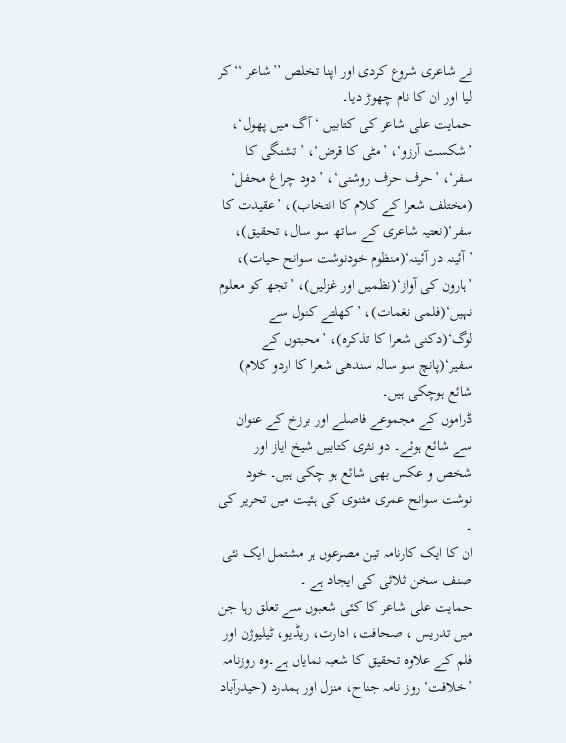نے شاعری شروع کردی اور اپنا تخلص ’’شاعر ‘‘کر لیا اور ان کا نام چھوڑ دیا۔
حمایت علی شاعر کی کتابیں ‘آگ میں پھول‘، ’شکست آرزو‘، ’مٹی کا قرض‘، ’تشنگی کا سفر‘، ’حرف حرف روشنی‘، ’دود چراغ محفل‘ (مختلف شعرا کے کلام کا انتخاب)، ’عقیدت کا سفر‘(نعتیہ شاعری کے ساتھ سو سال، تحقیق)، ’آئینہ در آئینہ‘(منظوم خودنوشت سوانح حیات)، ’ہارون کی آواز‘(نظمیں اور غزلیں)، ’تجھ کو معلوم نہیں‘(فلمی نغمات)، ’کھلتے کنول سے لوگ‘(دکنی شعرا کا تذکرہ)، ’محبتوں کے سفیر‘(پانچ سو سالہ سندھی شعرا کا اردو کلام) شائع ہوچکی ہیں۔
ڈراموں کے مجموعے فاصلے اور برزخ کے عنوان سے شائع ہوئے۔ دو نثری کتابیں شیخ ایاز اور شخص و عکس بھی شائع ہو چکی ہیں۔ خود نوشت سوانح عمری مثنوی کی ہئیت میں تحریر کی ۔
ان کا ایک کارنامہ تین مصرعوں ہر مشتمل ایک نئی صنف سخن ثلاثی کی ایجاد ہے ۔
حمایت علی شاعر کا کئی شعبوں سے تعلق رہا جن میں تدریس ، صحافت، ادارت، ریڈیو، ٹیلیوژن اور فلم کے علاوہ تحقیق کا شعبہ نمایاں ہے۔وہ روزنامہ ’خلافت‘ روز نامہ جناح، منزل اور ہمدرد (حیدرآباد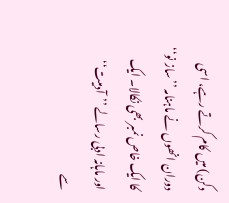دکن) میں کام کرتے رہے، اسی دوران انھوں نے ماہنامہ ’’ساز نو‘‘ کا ایک خاص نمبر بھی نکالا۔ ایک اور ماہانہ ادبی رسالے ’’آدمیت‘‘ سے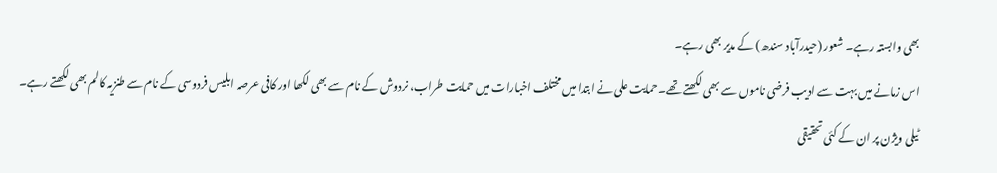بھی وابستہ رہے۔ شعور (حیدرآباد سندھ) کے مدیر بھی رہے۔
اس زمانے میں بہت سے ادیب فرضی ناموں سے بھی لکھتے تھے۔حمایت علی نے ابتدا میں مختلف اخبارات میں حمایت طراب، نردوش کے نام سے بھی لکھا اور کافی عرصہ ابلیس فردوسی کے نام سے طنزیہ کالم بھی لکھتے رہے۔
ٹیلی ویژن پر ان کے کئی تحقیقی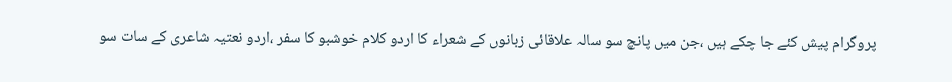پروگرام پیش کئے جا چکے ہیں ،جن میں پانچ سو سالہ علاقائی زبانوں کے شعراء کا اردو کلام خوشبو کا سفر ،اردو نعتیہ شاعری کے سات سو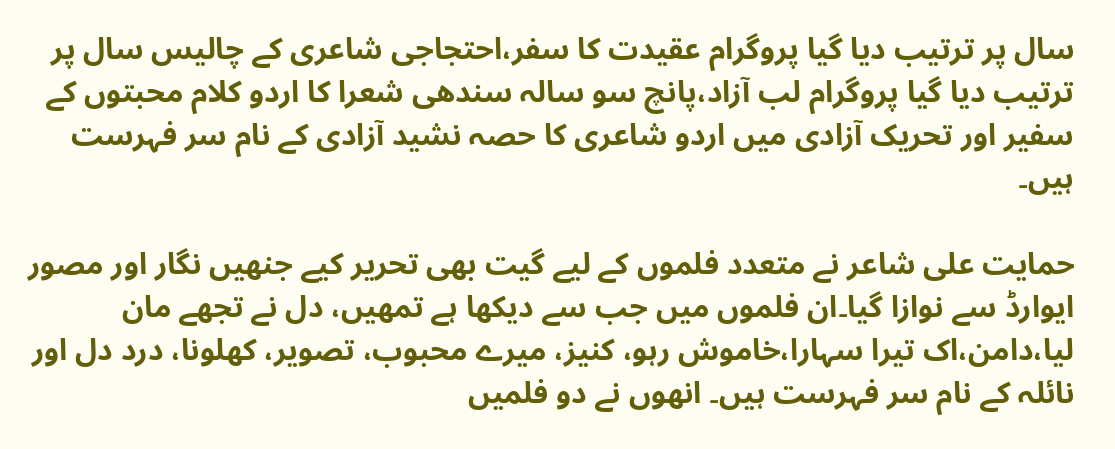سال پر ترتیب دیا گیا پروگرام عقیدت کا سفر،احتجاجی شاعری کے چالیس سال پر ترتیب دیا گیا پروگرام لب آزاد،پانچ سو سالہ سندھی شعرا کا اردو کلام محبتوں کے سفیر اور تحریک آزادی میں اردو شاعری کا حصہ نشید آزادی کے نام سر فہرست ہیں۔

حمایت علی شاعر نے متعدد فلموں کے لیے گیت بھی تحریر کیے جنھیں نگار اور مصور ایوارڈ سے نوازا گیا۔ان فلموں میں جب سے دیکھا ہے تمھیں، دل نے تجھے مان لیا،دامن،اک تیرا سہارا،خاموش رہو، کنیز، میرے محبوب، تصویر، کھلونا، درد دل اور نائلہ کے نام سر فہرست ہیں۔ انھوں نے دو فلمیں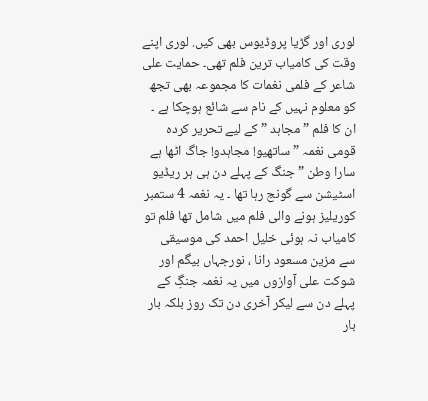لوری اور گڑیا پروڈیوس بھی کیں. لوری اپنے وقت کی کامیاب ترین فلم تھی۔ حمایت علی شاعر کے فلمی نغمات کا مجموعہ بھی تجھ کو معلوم نہیں کے نام سے شائع ہوچکا ہے ۔
ان کا فلم ” مجاہد ” کے لیے تحریر کردہ قومی نغمہ ” ساتھیو! مجاہدو! جاگ اٹھا ہے سارا وطن ” جنگ کے پہلے دن ہی ہر ریڈیو اسٹیشن سے گونج رہا تھا ۔ یہ نغمہ 4 ستمبر کوریلیز ہونے والی فلم میں شامل تھا فلم تو کامیاب نہ ہوئی خلیل احمد کی موسیقی سے مزین مسعود رانا ، نورجہاں بیگم اور شوکت علی آوازوں میں یہ نغمہ جنگِ کے پہلے دن سے لیکر آخری دن تک روز بلکہ بار بار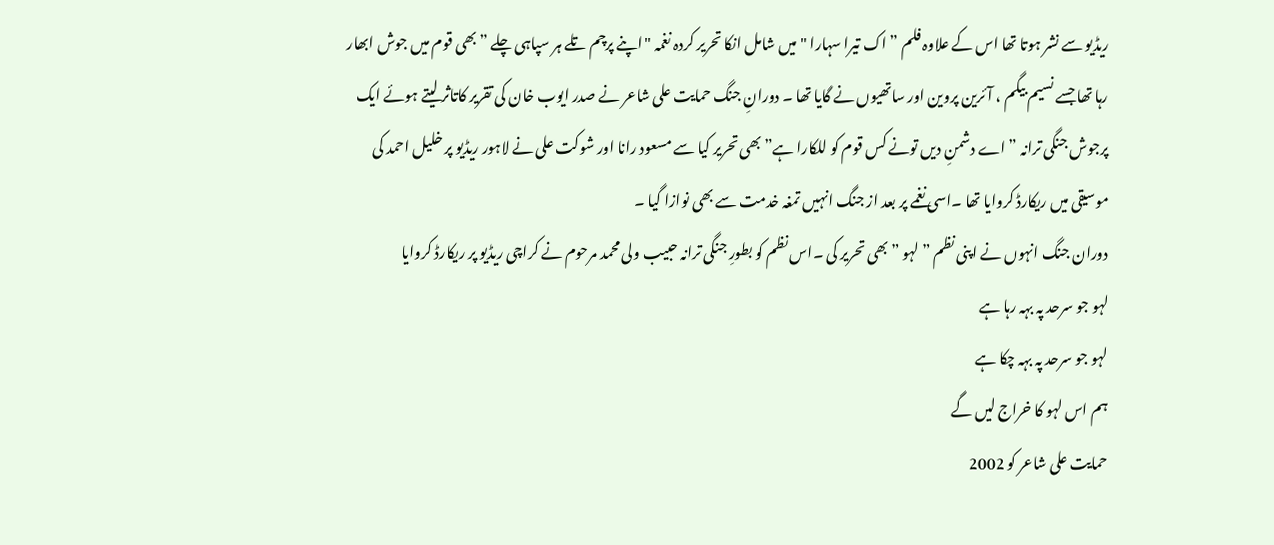ریڈیو سے نشر ہوتا تھا اس کے علاوہ فلم ” اک تیرا سہارا "میں شامل انکا تحریر کردہ نغمہ "اپنے پرچم تلے ہر سپاہی چلے ” بھی قوم میں جوش ابھار رہا تھا جسے نسیم بیگم ، آئرین پروین اور ساتھیوں نے گایا تھا ۔ دورانِ جنگ حمایت علی شاعر نے صدر ایوب خان کی تقریر کاتاثر لیتے ہوئے ایک پرجوش جنگی ترانہ ” اے دشمنِ دیں تونے کس قوم کو للکارا ہے” بھی تحریر کیا سے مسعود رانا اور شوکت علی نے لاہور ریڈیو پر خلیل احمد کی موسیقی میں ریکارڈ کروایا تھا ۔اسی نغمے پر بعد از جنگ انہیں تمغہ خدمت سے بھی نوازا گیا ۔
دوران جنگ انہوں نے اپنی نظم ” لہو ” بھی تحریر کی ۔اس نظم کو بطورِ جنگی ترانہ حبیب ولی محمد مرحوم نے کراچی ریڈیو پر ریکارڈ کروایا
لہو جو سرحد پہ بہہ رہا ہے
لہو جو سرحد پہ بہہ چکا ہے
ہم اس لہو کا خراج لیں گے
حمایت علی شاعر کو 2002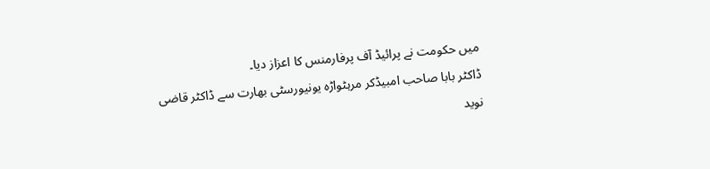میں حکومت نے پرائیڈ آف پرفارمنس کا اعزاز دیا۔
ڈاکٹر بابا صاحب امبیڈکر مرہٹواڑہ یونیورسٹی بھارت سے ڈاکٹر قاضی نوید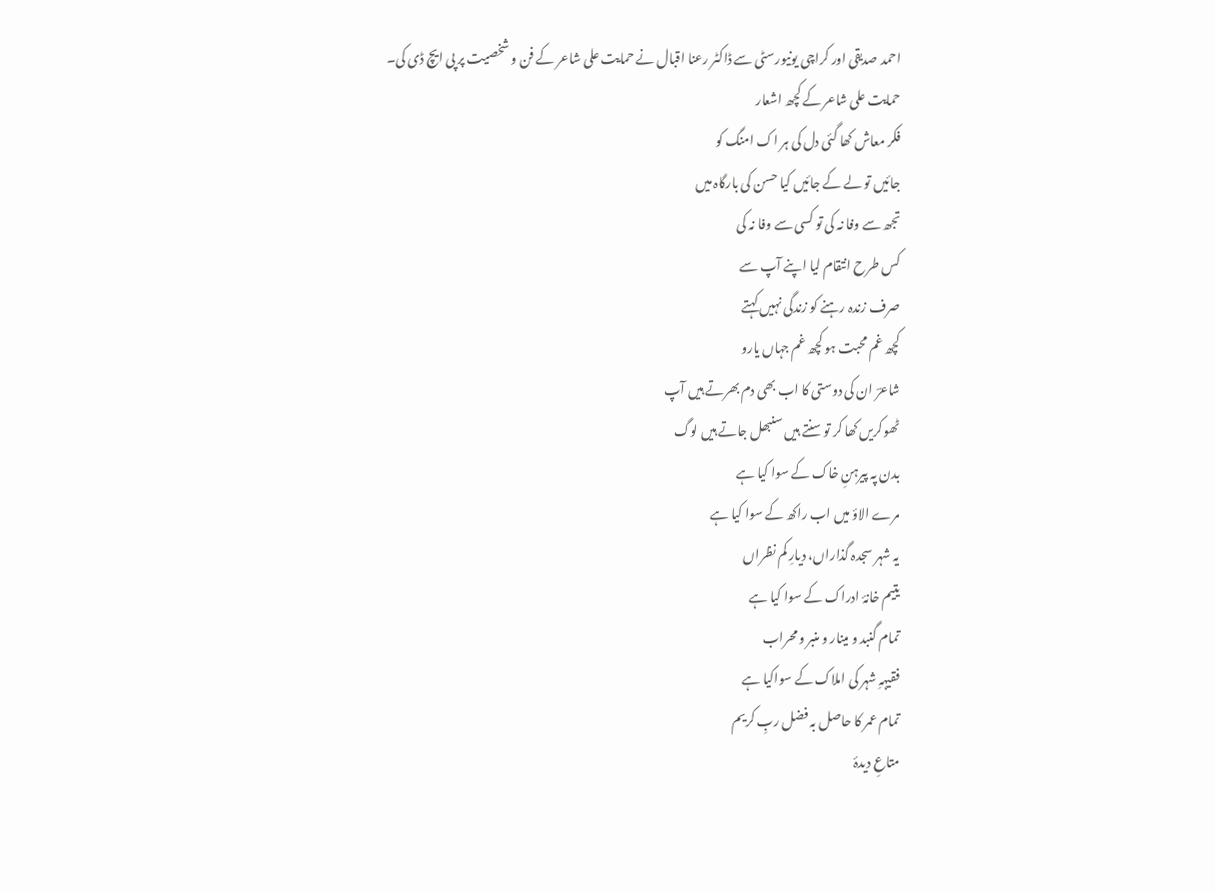احمد صدیقی اور کراچی یونیورسٹی سے ڈاکٹر رعنا اقبال نے حمایت علی شاعر کے فن و شخصیت پر پی ایچ ڈی کی۔
حمایت علی شاعر کے کچھ اشعار
فکر معاش کھا گئی دل کی ہر اک امنگ کو
جائیں تو لے کے جائیں کیا حسن کی بارگاہ میں
تجھ سے وفا نہ کی تو کسی سے وفا نہ کی
کس طرح انتقام لیا اپنے آپ سے
صرف زندہ رہنے کو زندگی نہیں کہتے
کچھ غم محبت ہو کچھ غم جہاں یارو
شاعرؔ ان کی دوستی کا اب بھی دم بھرتے ہیں آپ
ٹھوکریں کھا کر تو سنتے ہیں سنبھل جاتے ہیں لوگ
بدن پہ پیرہنِ خاک کے سوا کیا ہے
مرے الاؤ میں اب راکھ کے سوا کیا ہے
یہ شہر سجدہ گذاراں، دیارِ کم نظراں
یتیم خانۂ ادراک کے سوا کیا ہے
تمام گنبد و مینار و منبر و محراب
فقیہہِ شہر کی املاک کے سواکیا ہے
تمام عمر کا حاصل بہ فضل ربِ کریم
متاعِ دیدۂ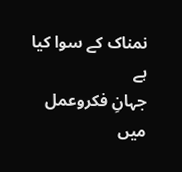نمناک کے سوا کیا ہے
جہانِ فکروعمل میں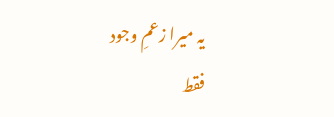یہ میرا زعمِ وجود
فقط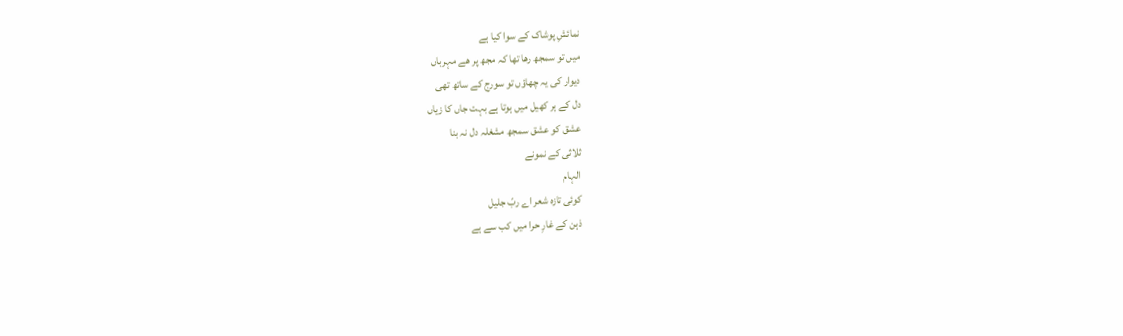نمائشِ پوشاک کے سوا کیا ہے
میں تو سمجھ رھا تھا کہ مجھ پر ھے مہرباں
دیوار کی یہ چھاؤں تو سورج کے ساتھ تھی
دل کے ہر کھیل میں ہوتا ہے بہت جاں کا زیاں
عشق کو عشق سمجھ مشغلہ دل نہ بنا
ثلاثی کے نمونے
الہام
کوئی تازہ شعر اے ربّ جلیل
ذہن کے غارِ حرا میں کب سے ہے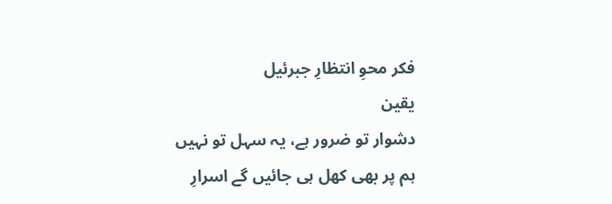فکر محوِ انتظارِ جبرئیل
یقین
دشوار تو ضرور ہے، یہ سہل تو نہیں
ہم پر بھی کھل ہی جائیں گے اسرارِ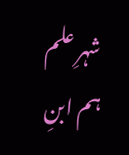شہرِ علم
ہم ابنِ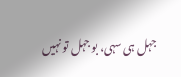جہل ہی سہی، بو جہل تو نہیں